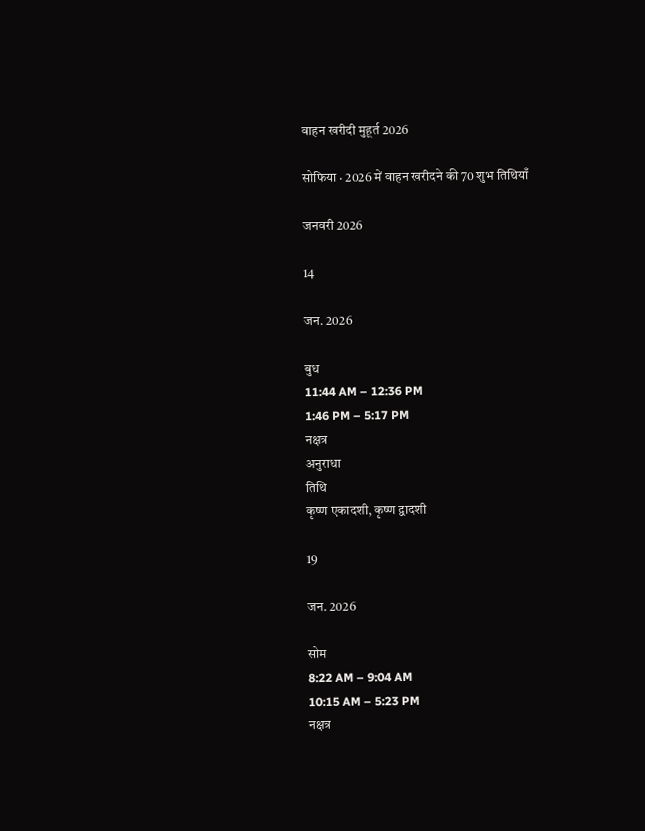वाहन खरीदी मुहूर्त 2026

सोफिया · 2026 में वाहन खरीदने की 70 शुभ तिथियाँ

जनवरी 2026

14

जन. 2026

बुध
11:44 AM – 12:36 PM
1:46 PM – 5:17 PM
नक्षत्र
अनुराधा
तिथि
कृष्ण एकादशी, कृष्ण द्वादशी

19

जन. 2026

सोम
8:22 AM – 9:04 AM
10:15 AM – 5:23 PM
नक्षत्र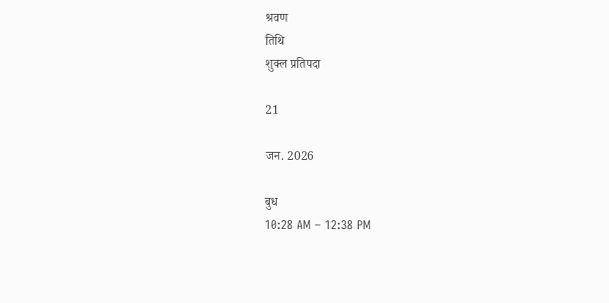श्रवण
तिथि
शुक्ल प्रतिपदा

21

जन. 2026

बुध
10:28 AM – 12:38 PM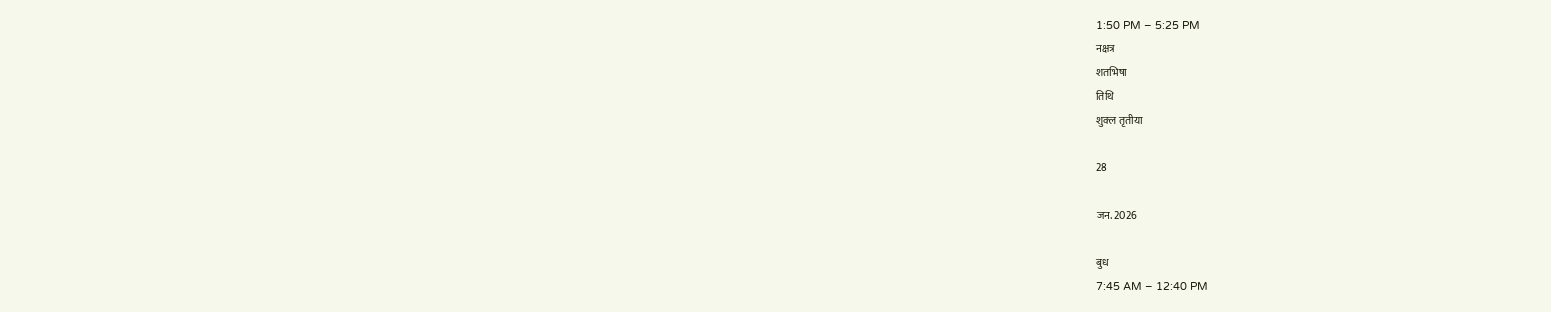1:50 PM – 5:25 PM
नक्षत्र
शतभिषा
तिथि
शुक्ल तृतीया

28

जन. 2026

बुध
7:45 AM – 12:40 PM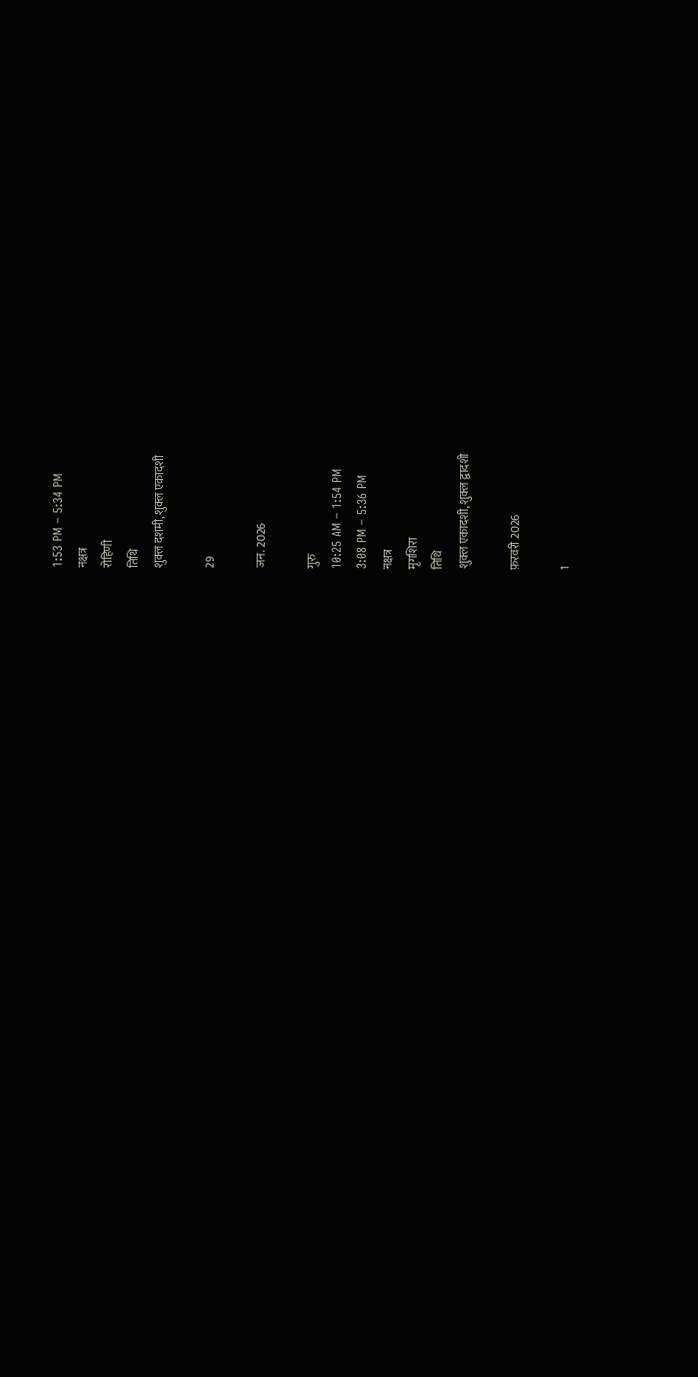1:53 PM – 5:34 PM
नक्षत्र
रोहिणी
तिथि
शुक्ल दशमी, शुक्ल एकादशी

29

जन. 2026

गुरु
10:25 AM – 1:54 PM
3:08 PM – 5:36 PM
नक्षत्र
मृगशिरा
तिथि
शुक्ल एकादशी, शुक्ल द्वादशी

फ़रवरी 2026

1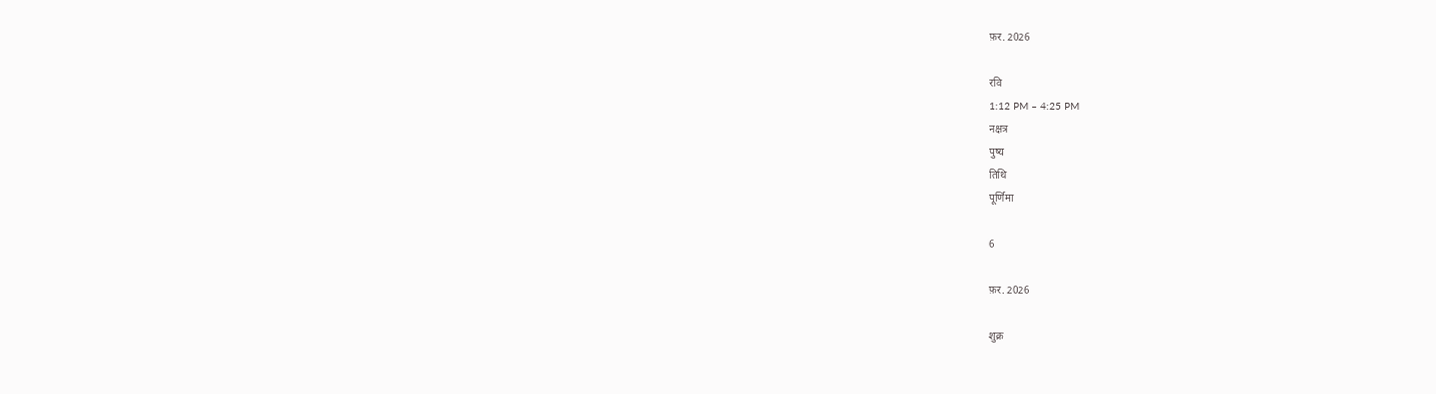फ़र. 2026

रवि
1:12 PM – 4:25 PM
नक्षत्र
पुष्य
तिथि
पूर्णिमा

6

फ़र. 2026

शुक्र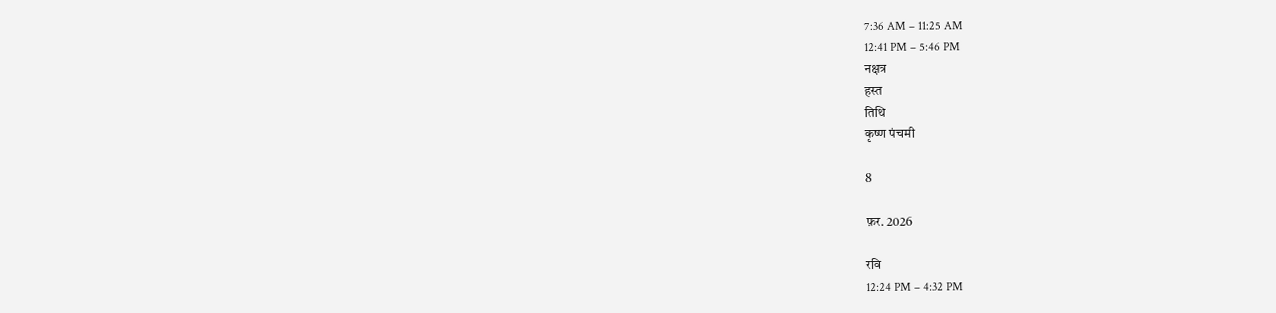7:36 AM – 11:25 AM
12:41 PM – 5:46 PM
नक्षत्र
हस्त
तिथि
कृष्ण पंचमी

8

फ़र. 2026

रवि
12:24 PM – 4:32 PM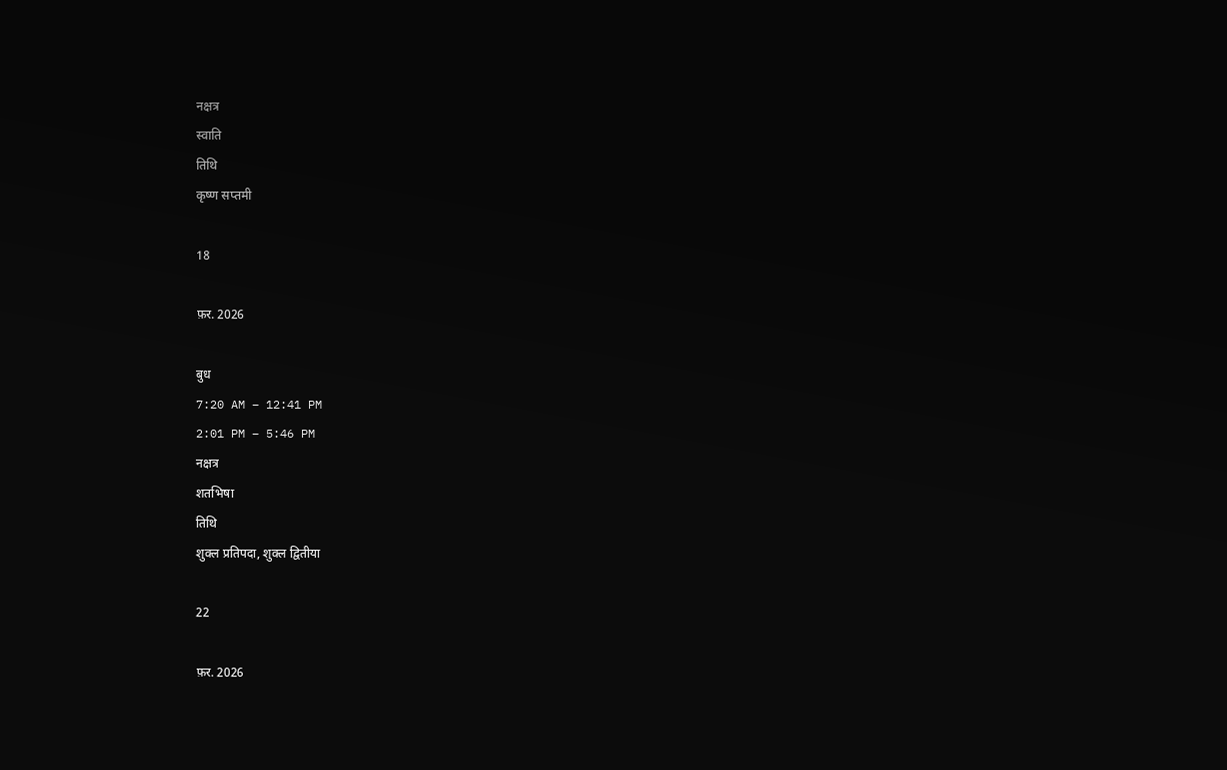नक्षत्र
स्वाति
तिथि
कृष्ण सप्तमी

18

फ़र. 2026

बुध
7:20 AM – 12:41 PM
2:01 PM – 5:46 PM
नक्षत्र
शतभिषा
तिथि
शुक्ल प्रतिपदा, शुक्ल द्वितीया

22

फ़र. 2026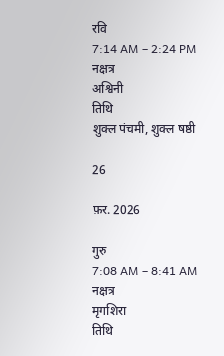रवि
7:14 AM – 2:24 PM
नक्षत्र
अश्विनी
तिथि
शुक्ल पंचमी, शुक्ल षष्ठी

26

फ़र. 2026

गुरु
7:08 AM – 8:41 AM
नक्षत्र
मृगशिरा
तिथि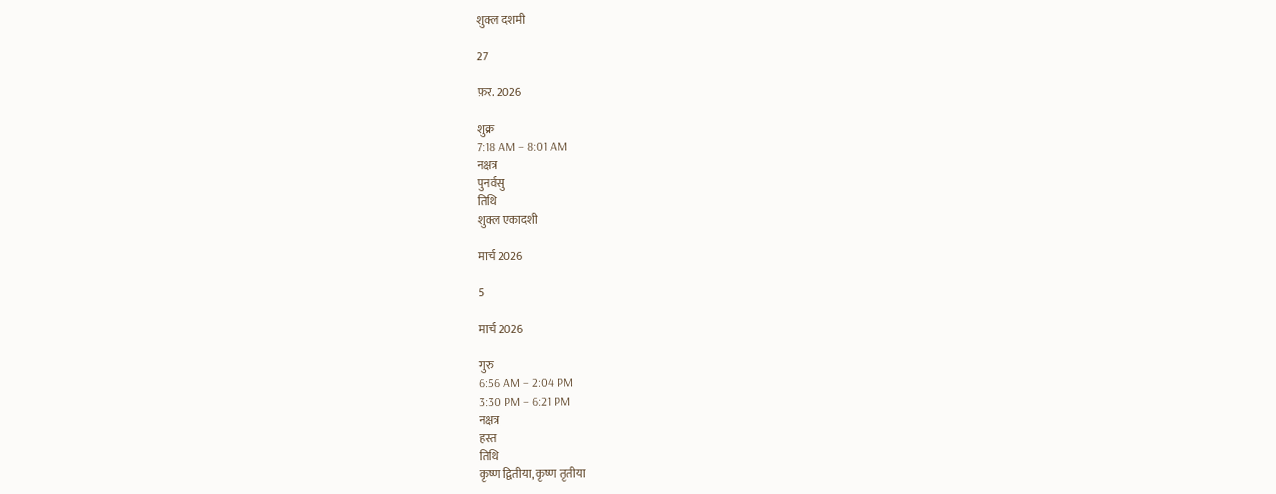शुक्ल दशमी

27

फ़र. 2026

शुक्र
7:18 AM – 8:01 AM
नक्षत्र
पुनर्वसु
तिथि
शुक्ल एकादशी

मार्च 2026

5

मार्च 2026

गुरु
6:56 AM – 2:04 PM
3:30 PM – 6:21 PM
नक्षत्र
हस्त
तिथि
कृष्ण द्वितीया, कृष्ण तृतीया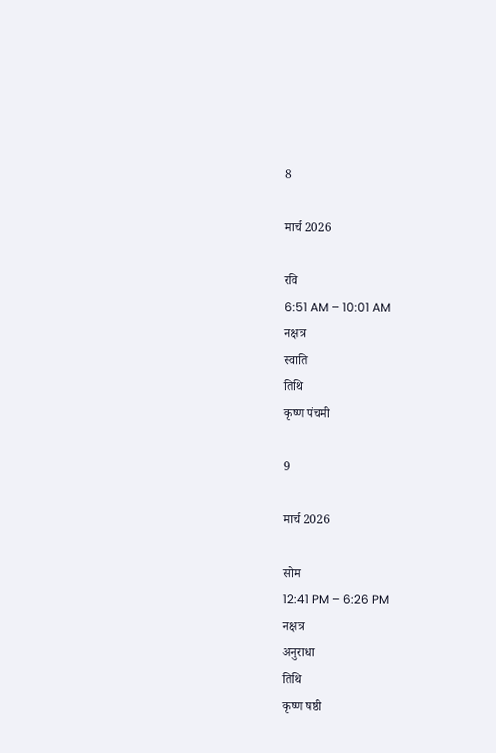8

मार्च 2026

रवि
6:51 AM – 10:01 AM
नक्षत्र
स्वाति
तिथि
कृष्ण पंचमी

9

मार्च 2026

सोम
12:41 PM – 6:26 PM
नक्षत्र
अनुराधा
तिथि
कृष्ण षष्ठी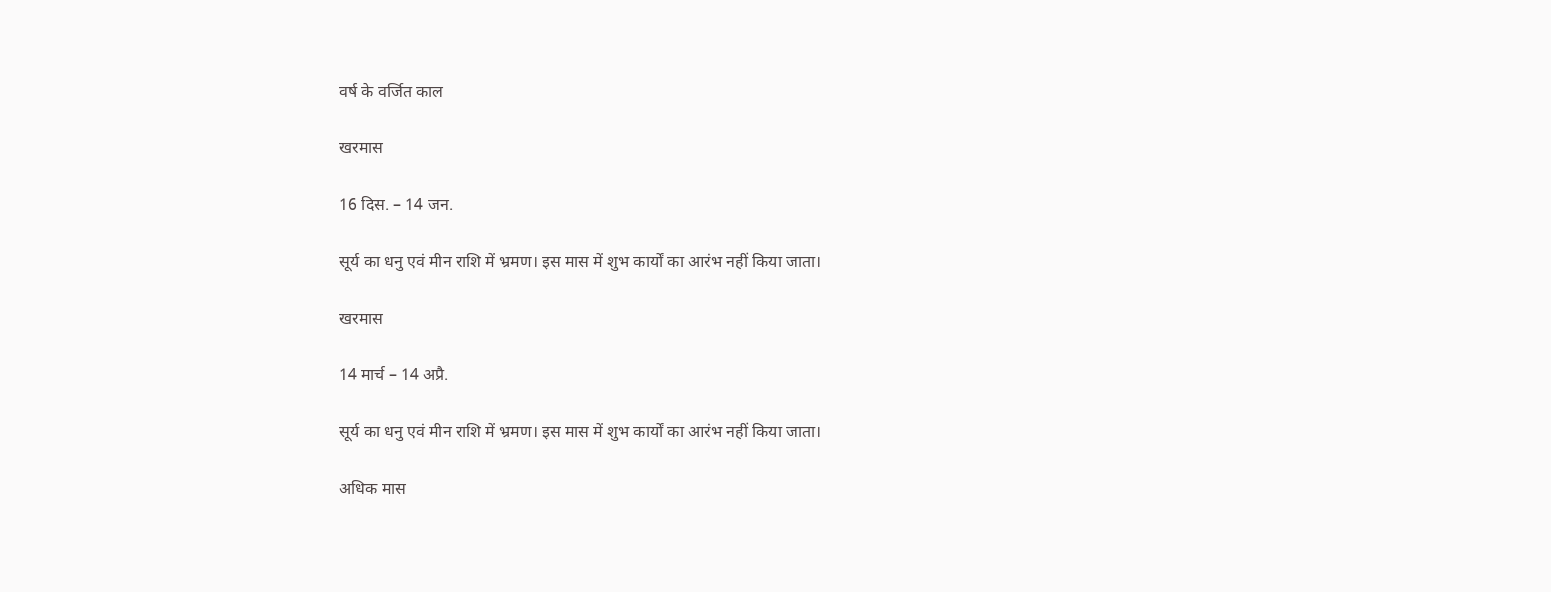वर्ष के वर्जित काल

खरमास

16 दिस. – 14 जन.

सूर्य का धनु एवं मीन राशि में भ्रमण। इस मास में शुभ कार्यों का आरंभ नहीं किया जाता।

खरमास

14 मार्च – 14 अप्रै.

सूर्य का धनु एवं मीन राशि में भ्रमण। इस मास में शुभ कार्यों का आरंभ नहीं किया जाता।

अधिक मास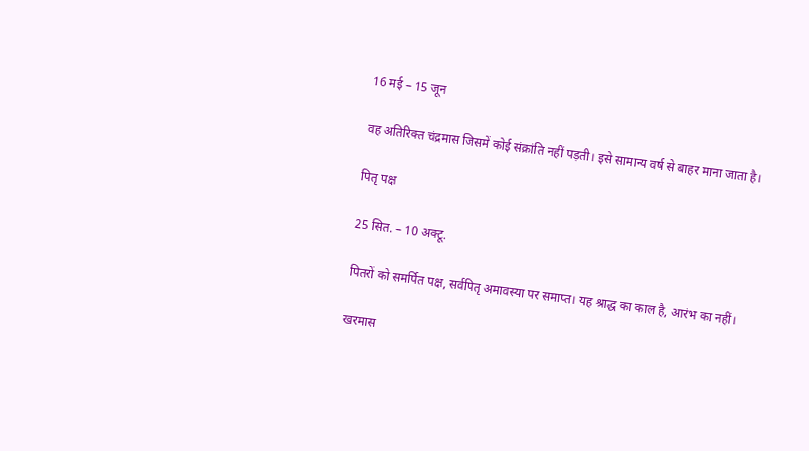16 मई – 15 जून

वह अतिरिक्त चंद्रमास जिसमें कोई संक्रांति नहीं पड़ती। इसे सामान्य वर्ष से बाहर माना जाता है।

पितृ पक्ष

25 सित. – 10 अक्टू.

पितरों को समर्पित पक्ष, सर्वपितृ अमावस्या पर समाप्त। यह श्राद्ध का काल है, आरंभ का नहीं।

खरमास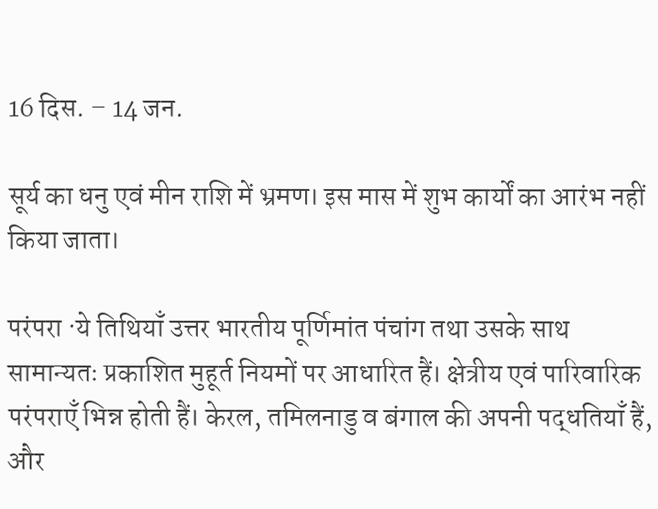16 दिस. – 14 जन.

सूर्य का धनु एवं मीन राशि में भ्रमण। इस मास में शुभ कार्यों का आरंभ नहीं किया जाता।

परंपरा ·ये तिथियाँ उत्तर भारतीय पूर्णिमांत पंचांग तथा उसके साथ सामान्यतः प्रकाशित मुहूर्त नियमों पर आधारित हैं। क्षेत्रीय एवं पारिवारिक परंपराएँ भिन्न होती हैं। केरल, तमिलनाडु व बंगाल की अपनी पद्धतियाँ हैं, और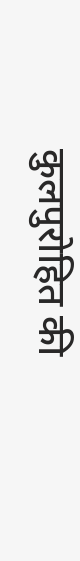कुलपुरोहित की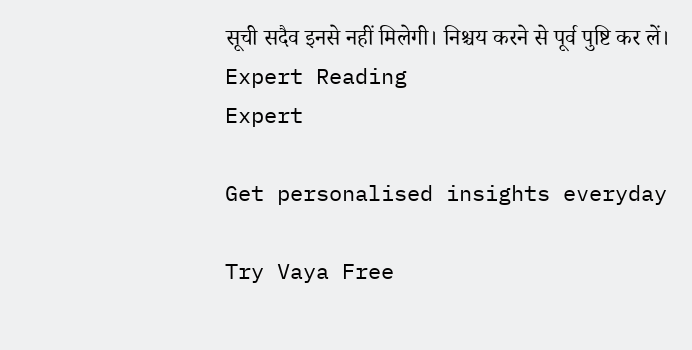सूची सदैव इनसे नहीं मिलेगी। निश्चय करने से पूर्व पुष्टि कर लें।
Expert Reading
Expert

Get personalised insights everyday

Try Vaya Free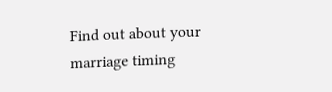Find out about your
marriage timing